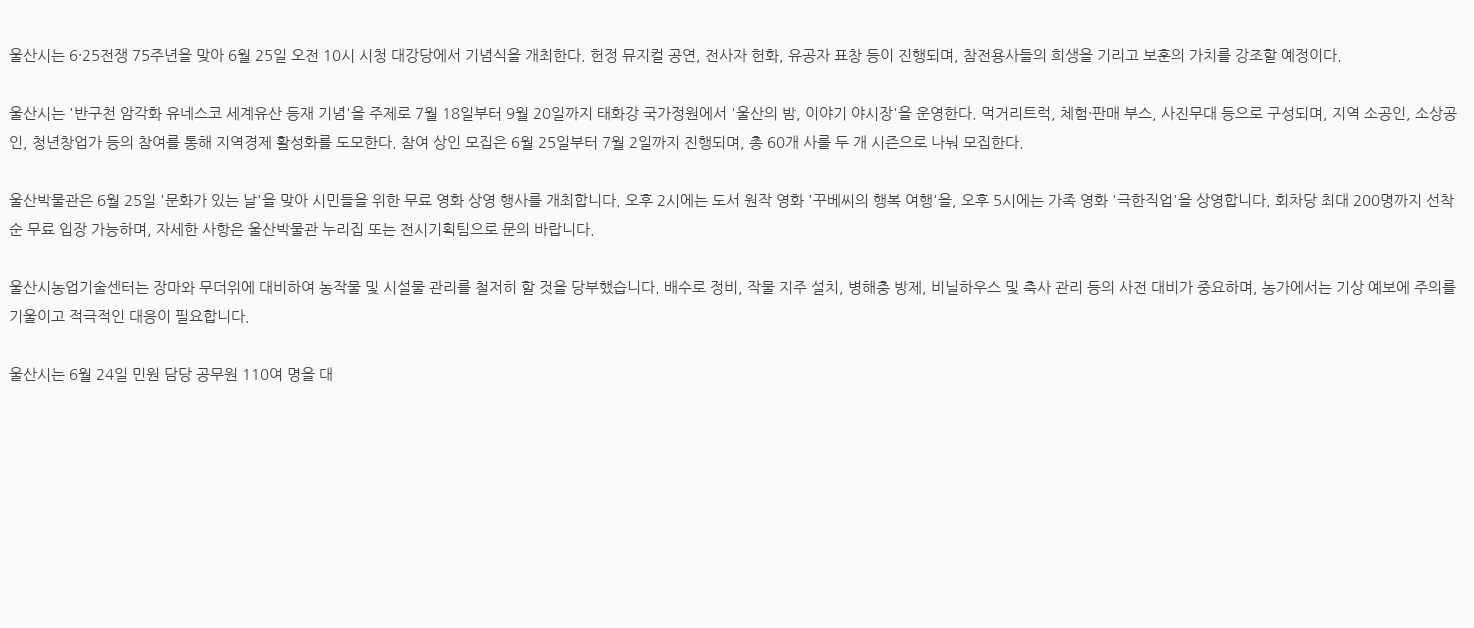울산시는 6·25전쟁 75주년을 맞아 6월 25일 오전 10시 시청 대강당에서 기념식을 개최한다. 헌정 뮤지컬 공연, 전사자 헌화, 유공자 표창 등이 진행되며, 참전용사들의 희생을 기리고 보훈의 가치를 강조할 예정이다.

울산시는 '반구천 암각화 유네스코 세계유산 등재 기념'을 주제로 7월 18일부터 9월 20일까지 태화강 국가정원에서 '울산의 밤, 이야기 야시장'을 운영한다. 먹거리트럭, 체험·판매 부스, 사진무대 등으로 구성되며, 지역 소공인, 소상공인, 청년창업가 등의 참여를 통해 지역경제 활성화를 도모한다. 참여 상인 모집은 6월 25일부터 7월 2일까지 진행되며, 총 60개 사를 두 개 시즌으로 나눠 모집한다.

울산박물관은 6월 25일 '문화가 있는 날'을 맞아 시민들을 위한 무료 영화 상영 행사를 개최합니다. 오후 2시에는 도서 원작 영화 '꾸베씨의 행복 여행'을, 오후 5시에는 가족 영화 '극한직업'을 상영합니다. 회차당 최대 200명까지 선착순 무료 입장 가능하며, 자세한 사항은 울산박물관 누리집 또는 전시기획팀으로 문의 바랍니다.

울산시농업기술센터는 장마와 무더위에 대비하여 농작물 및 시설물 관리를 철저히 할 것을 당부했습니다. 배수로 정비, 작물 지주 설치, 병해충 방제, 비닐하우스 및 축사 관리 등의 사전 대비가 중요하며, 농가에서는 기상 예보에 주의를 기울이고 적극적인 대응이 필요합니다.

울산시는 6월 24일 민원 담당 공무원 110여 명을 대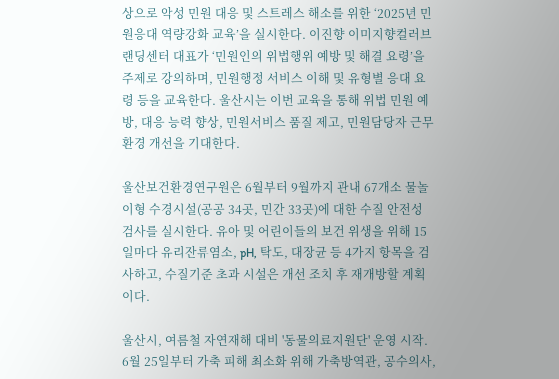상으로 악성 민원 대응 및 스트레스 해소를 위한 ‘2025년 민원응대 역량강화 교육’을 실시한다. 이진향 이미지향컬러브랜딩센터 대표가 ‘민원인의 위법행위 예방 및 해결 요령’을 주제로 강의하며, 민원행정 서비스 이해 및 유형별 응대 요령 등을 교육한다. 울산시는 이번 교육을 통해 위법 민원 예방, 대응 능력 향상, 민원서비스 품질 제고, 민원담당자 근무환경 개선을 기대한다.

울산보건환경연구원은 6월부터 9월까지 관내 67개소 물놀이형 수경시설(공공 34곳, 민간 33곳)에 대한 수질 안전성 검사를 실시한다. 유아 및 어린이들의 보건 위생을 위해 15일마다 유리잔류염소, pH, 탁도, 대장균 등 4가지 항목을 검사하고, 수질기준 초과 시설은 개선 조치 후 재개방할 계획이다.

울산시, 여름철 자연재해 대비 '동물의료지원단' 운영 시작. 6월 25일부터 가축 피해 최소화 위해 가축방역관, 공수의사,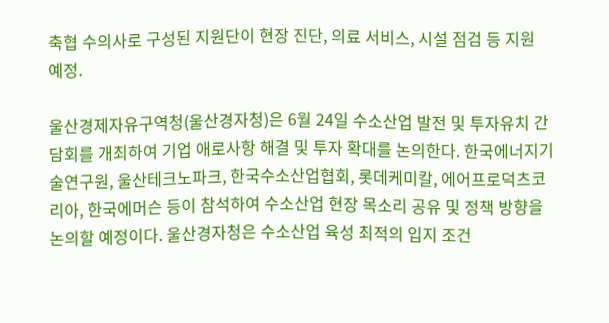축협 수의사로 구성된 지원단이 현장 진단, 의료 서비스, 시설 점검 등 지원 예정.

울산경제자유구역청(울산경자청)은 6월 24일 수소산업 발전 및 투자유치 간담회를 개최하여 기업 애로사항 해결 및 투자 확대를 논의한다. 한국에너지기술연구원, 울산테크노파크, 한국수소산업협회, 롯데케미칼, 에어프로덕츠코리아, 한국에머슨 등이 참석하여 수소산업 현장 목소리 공유 및 정책 방향을 논의할 예정이다. 울산경자청은 수소산업 육성 최적의 입지 조건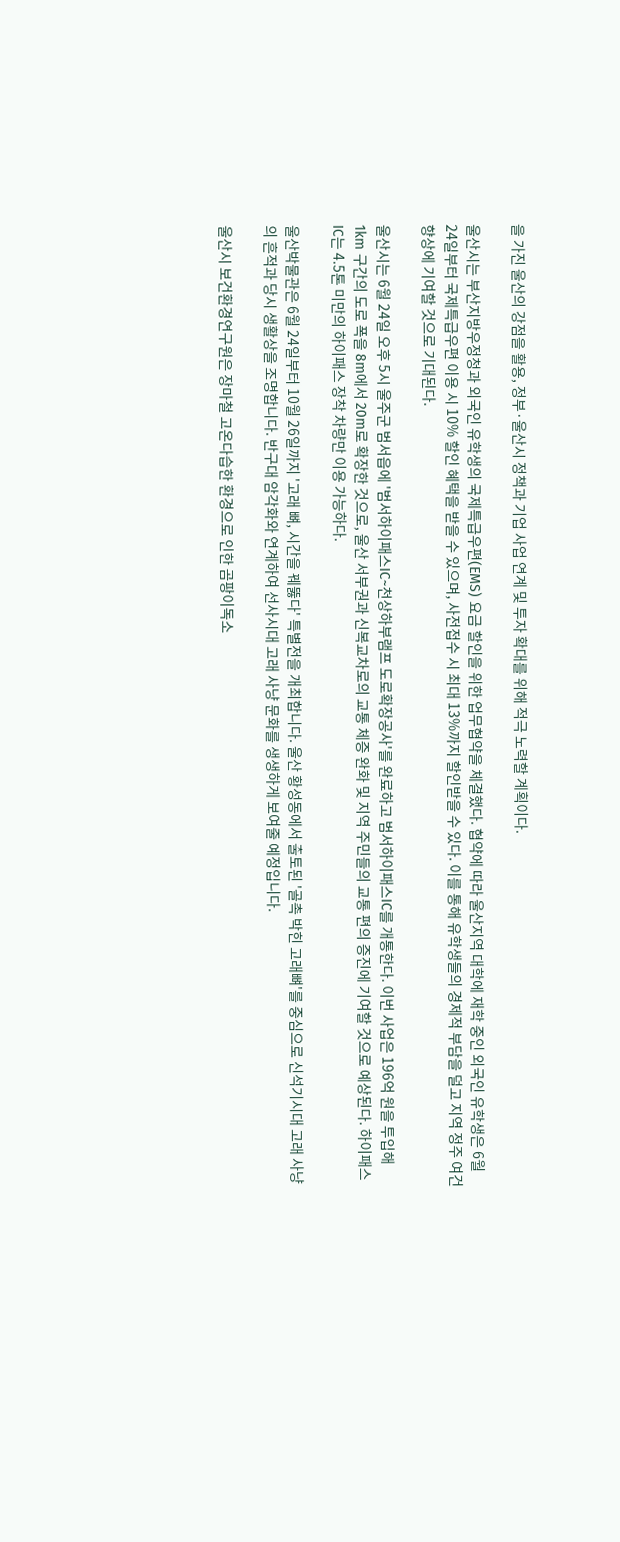을 가진 울산의 강점을 활용, 정부·울산시 정책과 기업 사업 연계 및 투자 확대를 위해 적극 노력할 계획이다.

울산시는 부산지방우정청과 외국인 유학생의 국제특급우편(EMS) 요금 할인을 위한 업무협약을 체결했다. 협약에 따라 울산지역 대학에 재학 중인 외국인 유학생은 6월 24일부터 국제특급우편 이용 시 10% 할인 혜택을 받을 수 있으며, 사전접수 시 최대 13%까지 할인받을 수 있다. 이를 통해 유학생들의 경제적 부담을 덜고 지역 정주 여건 향상에 기여할 것으로 기대된다.

울산시는 6월 24일 오후 5시 울주군 범서읍에 '범서하이패스IC~천상하부램프 도로확장공사'를 완료하고 범서하이패스IC를 개통한다. 이번 사업은 196억 원을 투입해 1km 구간의 도로 폭을 8m에서 20m로 확장한 것으로, 울산 서부권과 신복교차로의 교통 체증 완화 및 지역 주민들의 교통 편의 증진에 기여할 것으로 예상된다. 하이패스IC는 4.5톤 미만의 하이패스 장착 차량만 이용 가능하다.

울산박물관은 6월 24일부터 10월 26일까지 '고래 뼈, 시간을 꿰뚫다' 특별전을 개최합니다. 울산 황성동에서 출토된 '골촉 박힌 고래뼈'를 중심으로 신석기시대 고래 사냥의 흔적과 당시 생활상을 조명합니다. 반구대 암각화와 연계하여 선사시대 고래 사냥 문화를 생생하게 보여줄 예정입니다.

울산시 보건환경연구원은 장마철 고온다습한 환경으로 인한 곰팡이독소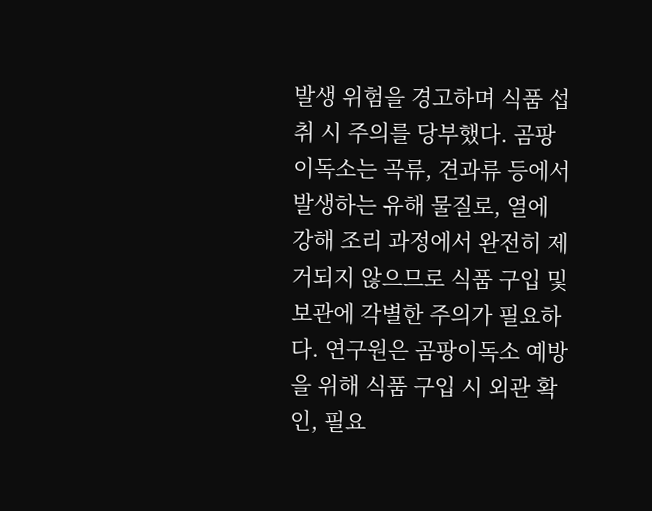발생 위험을 경고하며 식품 섭취 시 주의를 당부했다. 곰팡이독소는 곡류, 견과류 등에서 발생하는 유해 물질로, 열에 강해 조리 과정에서 완전히 제거되지 않으므로 식품 구입 및 보관에 각별한 주의가 필요하다. 연구원은 곰팡이독소 예방을 위해 식품 구입 시 외관 확인, 필요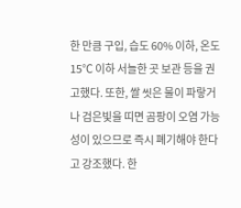한 만큼 구입, 습도 60% 이하, 온도 15℃ 이하 서늘한 곳 보관 등을 권고했다. 또한, 쌀 씻은 물이 파랗거나 검은빛을 띠면 곰팡이 오염 가능성이 있으므로 즉시 폐기해야 한다고 강조했다. 한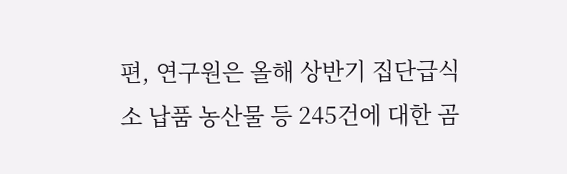편, 연구원은 올해 상반기 집단급식소 납품 농산물 등 245건에 대한 곰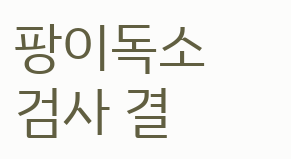팡이독소 검사 결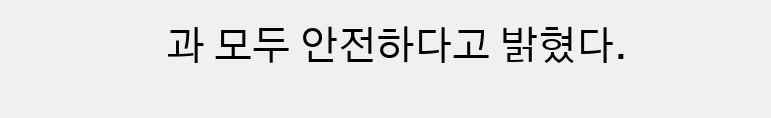과 모두 안전하다고 밝혔다.